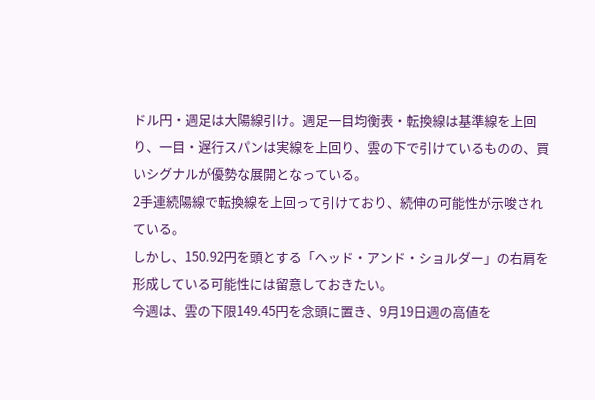ドル円・週足は大陽線引け。週足一目均衡表・転換線は基準線を上回り、一目・遅行スパンは実線を上回り、雲の下で引けているものの、買いシグナルが優勢な展開となっている。
2手連続陽線で転換線を上回って引けており、続伸の可能性が示唆されている。
しかし、150.92円を頭とする「ヘッド・アンド・ショルダー」の右肩を形成している可能性には留意しておきたい。
今週は、雲の下限149.45円を念頭に置き、9月19日週の高値を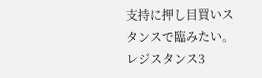支持に押し目買いスタンスで臨みたい。
レジスタンス3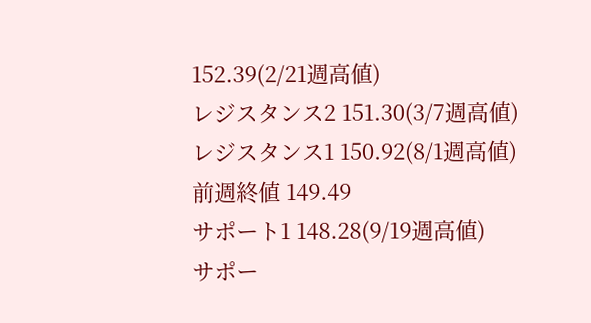152.39(2/21週高値)
レジスタンス2 151.30(3/7週高値)
レジスタンス1 150.92(8/1週高値)
前週終値 149.49
サポート1 148.28(9/19週高値)
サポー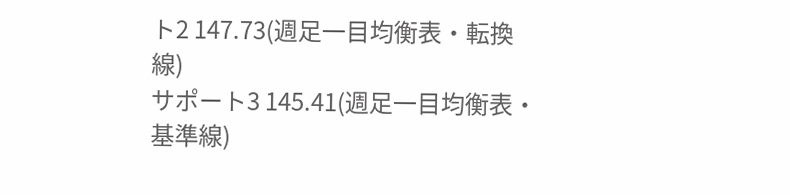ト2 147.73(週足一目均衡表・転換線)
サポート3 145.41(週足一目均衡表・基準線)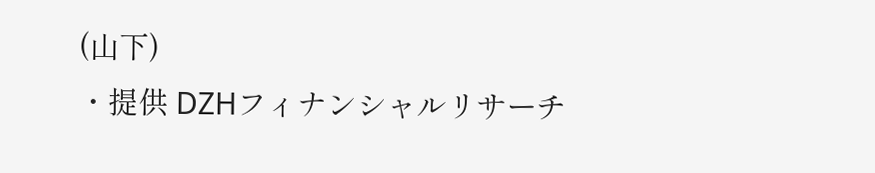(山下)
・提供 DZHフィナンシャルリサーチ